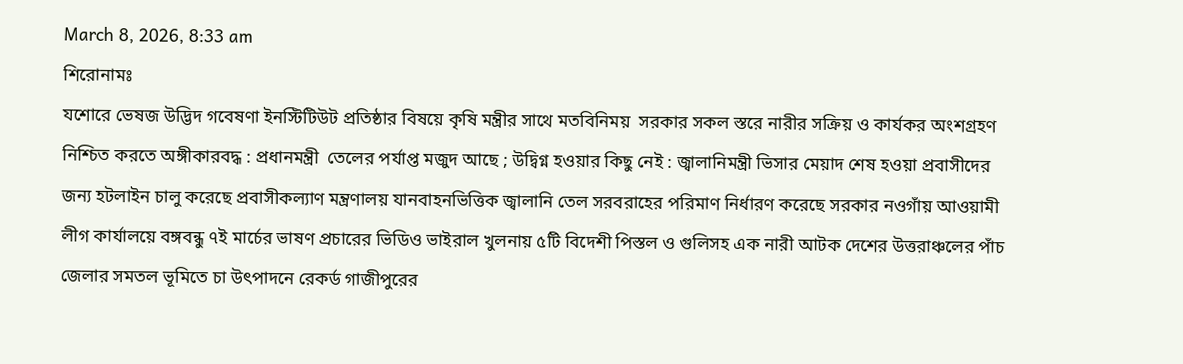March 8, 2026, 8:33 am
শিরোনামঃ
যশোরে ভেষজ উদ্ভিদ গবেষণা ইনস্টিটিউট প্রতিষ্ঠার বিষয়ে কৃষি মন্ত্রীর সাথে মতবিনিময়  সরকার সকল স্তরে নারীর সক্রিয় ও কার্যকর অংশগ্রহণ নিশ্চিত করতে অঙ্গীকারবদ্ধ : প্রধানমন্ত্রী  তেলের পর্যাপ্ত মজুদ আছে ; উদ্বিগ্ন হওয়ার কিছু নেই : জ্বালানিমন্ত্রী ভিসার মেয়াদ শেষ হওয়া প্রবাসীদের জন্য হটলাইন চালু করেছে প্রবাসীকল্যাণ মন্ত্রণালয় যানবাহনভিত্তিক জ্বালানি তেল সরবরাহের পরিমাণ নির্ধারণ করেছে সরকার নওগাঁয় আওয়ামী লীগ কার্যালয়ে বঙ্গবন্ধু ৭ই মার্চের ভাষণ প্রচারের ভিডিও ভাইরাল খুলনায় ৫টি বিদেশী পিস্তল ও গুলিসহ এক নারী আটক দেশের উত্তরাঞ্চলের পাঁচ জেলার সমতল ভূমিতে চা উৎপাদনে রেকর্ড গাজীপুরের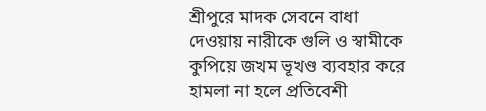শ্রীপুরে মাদক সেবনে বাধা দেওয়ায় নারীকে গুলি ও স্বামীকে কুপিয়ে জখম ভূখণ্ড ব্যবহার করে হামলা না হলে প্রতিবেশী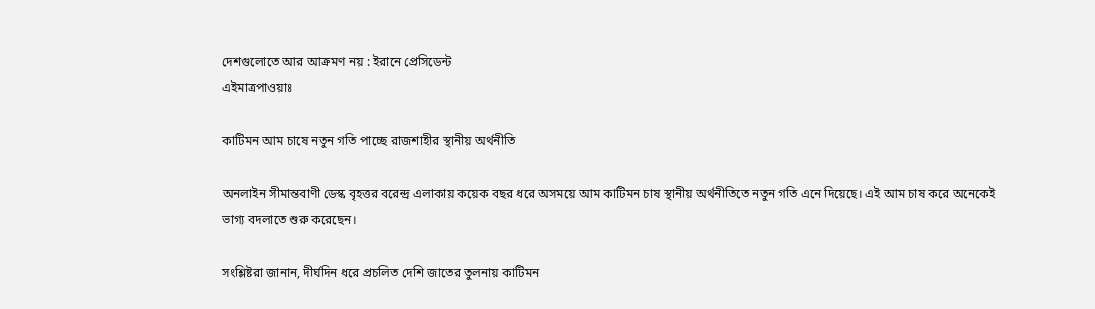দেশগুলোতে আর আক্রমণ নয় : ইরানে প্রেসিডেন্ট
এইমাত্রপাওয়াঃ

কাটিমন আম চাষে নতুন গতি পাচ্ছে রাজশাহীর স্থানীয় অর্থনীতি

অনলাইন সীমান্তবাণী ডেস্ক বৃহত্তর বরেন্দ্র এলাকায় কয়েক বছর ধরে অসময়ে আম কাটিমন চাষ স্থানীয় অর্থনীতিতে নতুন গতি এনে দিয়েছে। এই আম চাষ করে অনেকেই ভাগ্য বদলাতে শুরু করেছেন।

সংশ্লিষ্টরা জানান, দীর্ঘদিন ধরে প্রচলিত দেশি জাতের তুলনায় কাটিমন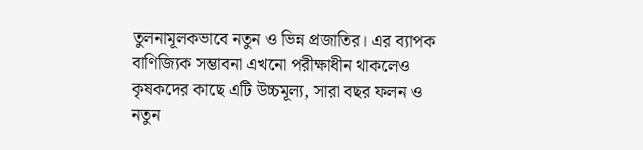তুলনামূলকভাবে নতুন ও ভিন্ন প্রজাতির। এর ব্যাপক বাণিজ্যিক সম্ভাবনা এখনো পরীক্ষাধীন থাকলেও কৃষকদের কাছে এটি উচ্চমূল্য, সারা বছর ফলন ও নতুন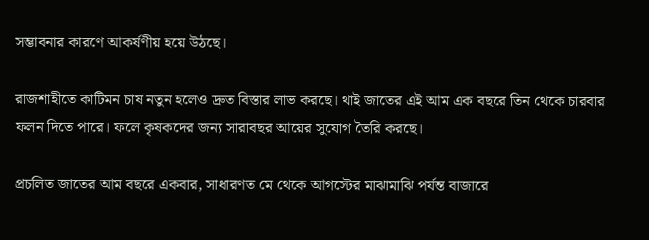সম্ভাবনার কারণে আকর্ষণীয় হয়ে উঠছে।

রাজশাহীতে কাটিমন চাষ নতুন হলেও দ্রুত বিস্তার লাভ করছে। থাই জাতের এই আম এক বছরে তিন থেকে চারবার ফলন দিতে পারে। ফলে কৃষকদের জন্য সারাবছর আয়ের সুযোগ তৈরি করছে।

প্রচলিত জাতের আম বছরে একবার, সাধারণত মে থেকে আগস্টের মাঝামাঝি পর্যন্ত বাজারে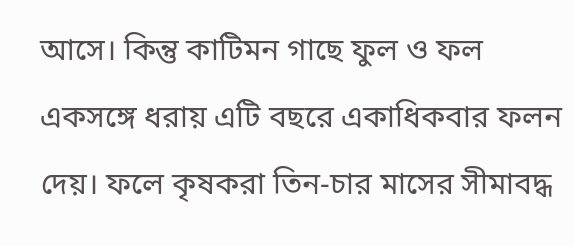আসে। কিন্তু কাটিমন গাছে ফুল ও ফল একসঙ্গে ধরায় এটি বছরে একাধিকবার ফলন দেয়। ফলে কৃষকরা তিন-চার মাসের সীমাবদ্ধ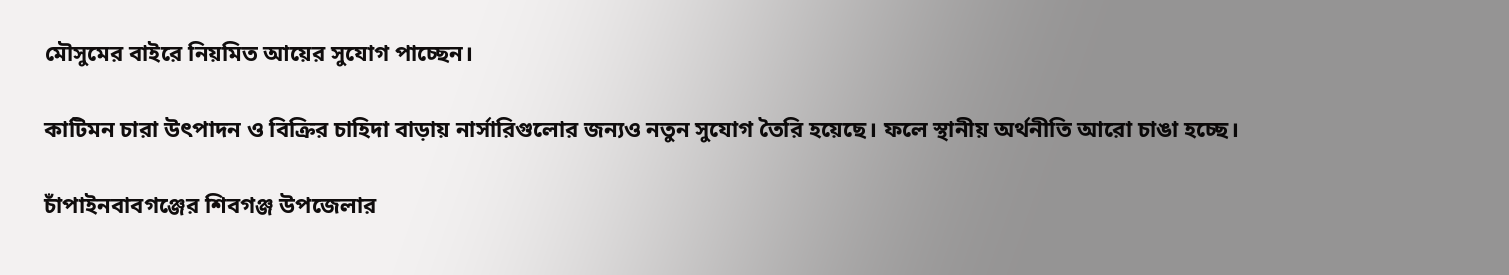মৌসুমের বাইরে নিয়মিত আয়ের সুযোগ পাচ্ছেন।

কাটিমন চারা উৎপাদন ও বিক্রির চাহিদা বাড়ায় নার্সারিগুলোর জন্যও নতুন সুযোগ তৈরি হয়েছে। ফলে স্থানীয় অর্থনীতি আরো চাঙা হচ্ছে।

চাঁপাইনবাবগঞ্জের শিবগঞ্জ উপজেলার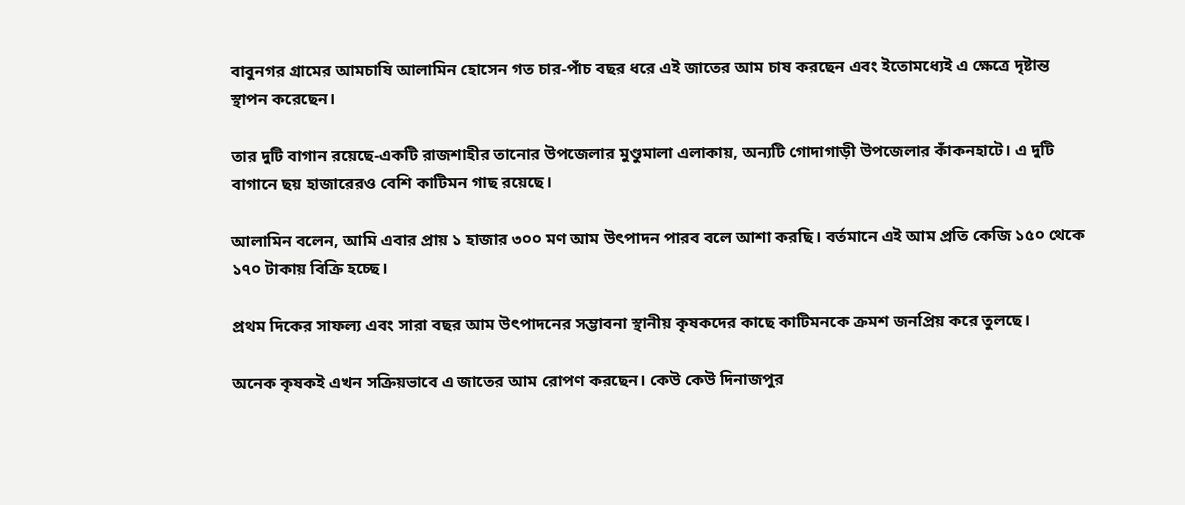বাবুনগর গ্রামের আমচাষি আলামিন হোসেন গত চার-পাঁচ বছর ধরে এই জাতের আম চাষ করছেন এবং ইতোমধ্যেই এ ক্ষেত্রে দৃষ্টান্ত স্থাপন করেছেন।

তার দুটি বাগান রয়েছে-একটি রাজশাহীর তানোর উপজেলার মুণ্ডুমালা এলাকায়, অন্যটি গোদাগাড়ী উপজেলার কাঁকনহাটে। এ দুটি বাগানে ছয় হাজারেরও বেশি কাটিমন গাছ রয়েছে।

আলামিন বলেন, আমি এবার প্রায় ১ হাজার ৩০০ মণ আম উৎপাদন পারব বলে আশা করছি। বর্তমানে এই আম প্রতি কেজি ১৫০ থেকে ১৭০ টাকায় বিক্রি হচ্ছে।

প্রথম দিকের সাফল্য এবং সারা বছর আম উৎপাদনের সম্ভাবনা স্থানীয় কৃষকদের কাছে কাটিমনকে ক্রমশ জনপ্রিয় করে তুলছে।

অনেক কৃষকই এখন সক্রিয়ভাবে এ জাতের আম রোপণ করছেন। কেউ কেউ দিনাজপুর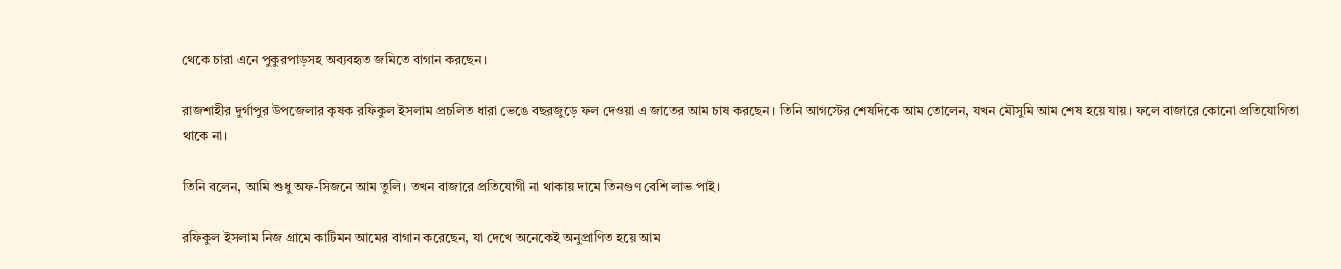থেকে চারা এনে পুকুরপাড়সহ অব্যবহৃত জমিতে বাগান করছেন।

রাজশাহীর দুর্গাপুর উপজেলার কৃষক রফিকুল ইসলাম প্রচলিত ধারা ভেঙে বছরজুড়ে ফল দেওয়া এ জাতের আম চাষ করছেন। তিনি আগস্টের শেষদিকে আম তোলেন, যখন মৌসুমি আম শেষ হয়ে যায়। ফলে বাজারে কোনো প্রতিযোগিতা থাকে না।

তিনি বলেন, আমি শুধু অফ-সিজনে আম তুলি। তখন বাজারে প্রতিযোগী না থাকায় দামে তিনগুণ বেশি লাভ পাই।

রফিকুল ইসলাম নিজ গ্রামে কাটিমন আমের বাগান করেছেন, যা দেখে অনেকেই অনুপ্রাণিত হয়ে আম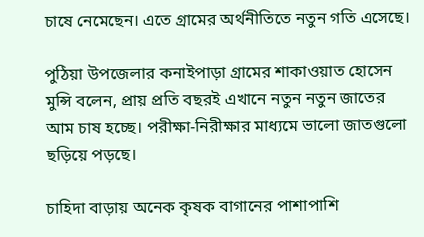চাষে নেমেছেন। এতে গ্রামের অর্থনীতিতে নতুন গতি এসেছে।

পুঠিয়া উপজেলার কনাইপাড়া গ্রামের শাকাওয়াত হোসেন মুন্সি বলেন, প্রায় প্রতি বছরই এখানে নতুন নতুন জাতের আম চাষ হচ্ছে। পরীক্ষা-নিরীক্ষার মাধ্যমে ভালো জাতগুলো ছড়িয়ে পড়ছে।

চাহিদা বাড়ায় অনেক কৃষক বাগানের পাশাপাশি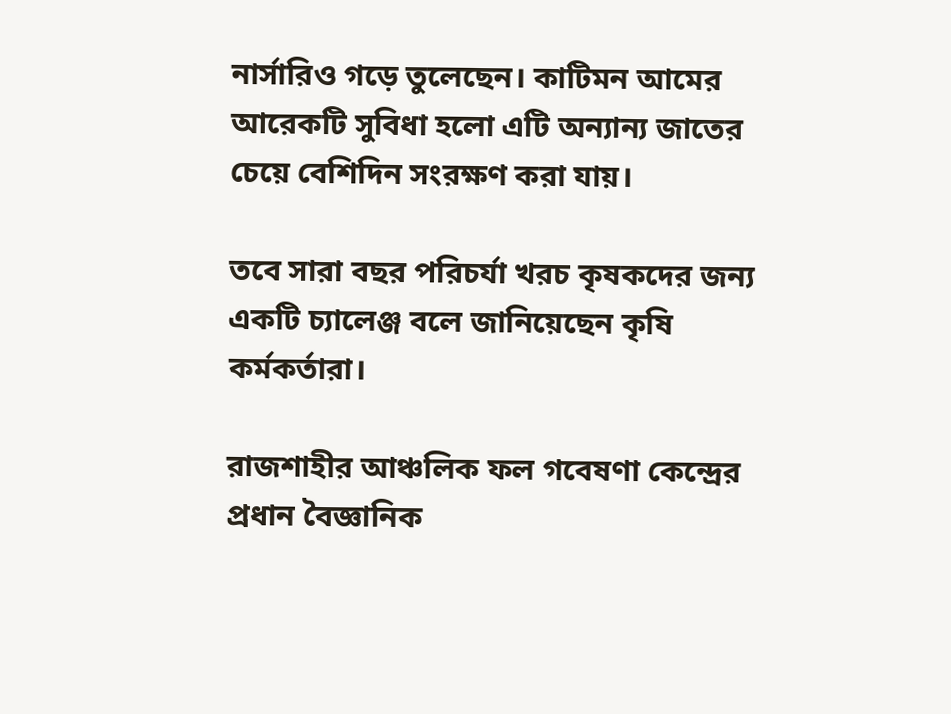নার্সারিও গড়ে তুলেছেন। কাটিমন আমের আরেকটি সুবিধা হলো এটি অন্যান্য জাতের চেয়ে বেশিদিন সংরক্ষণ করা যায়।

তবে সারা বছর পরিচর্যা খরচ কৃষকদের জন্য একটি চ্যালেঞ্জ বলে জানিয়েছেন কৃষি কর্মকর্তারা।

রাজশাহীর আঞ্চলিক ফল গবেষণা কেন্দ্রের প্রধান বৈজ্ঞানিক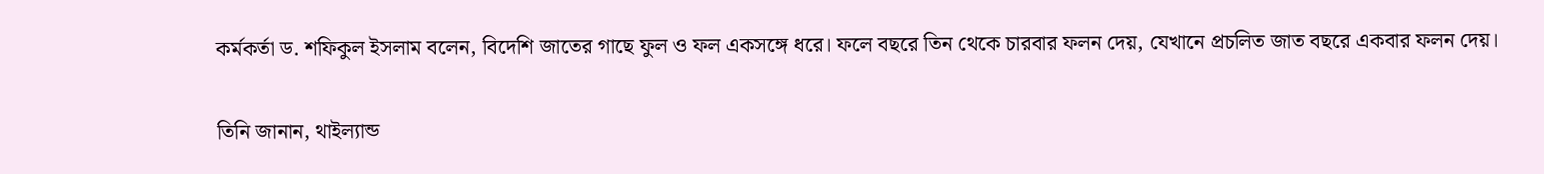কর্মকর্তা ড. শফিকুল ইসলাম বলেন, বিদেশি জাতের গাছে ফুল ও ফল একসঙ্গে ধরে। ফলে বছরে তিন থেকে চারবার ফলন দেয়, যেখানে প্রচলিত জাত বছরে একবার ফলন দেয়।

তিনি জানান, থাইল্যান্ড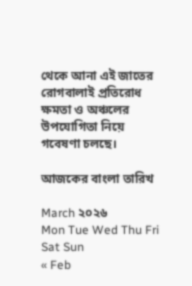থেকে আনা এই জাতের রোগবালাই প্রতিরোধ ক্ষমতা ও অঞ্চলের উপযোগিতা নিয়ে গবেষণা চলছে।

আজকের বাংলা তারিখ

March ২০২৬
Mon Tue Wed Thu Fri Sat Sun
« Feb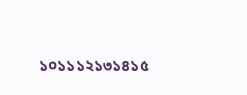১০১১১২১৩১৪১৫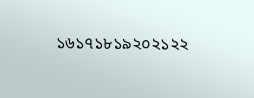১৬১৭১৮১৯২০২১২২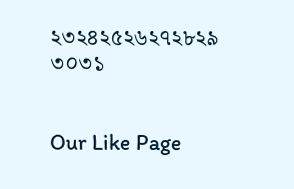২৩২৪২৫২৬২৭২৮২৯
৩০৩১


Our Like Page